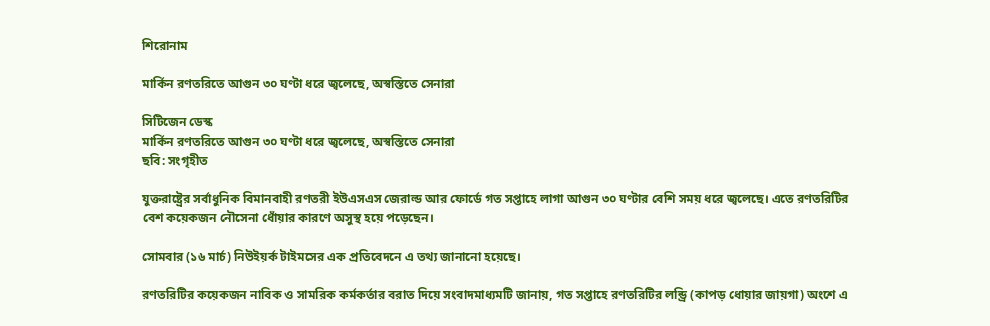শিরোনাম

মার্কিন রণতরিতে আগুন ৩০ ঘণ্টা ধরে জ্বলেছে, অস্বস্তিতে সেনারা

সিটিজেন ডেস্ক
মার্কিন রণতরিতে আগুন ৩০ ঘণ্টা ধরে জ্বলেছে, অস্বস্তিতে সেনারা
ছবি: সংগৃহীত

যুক্তরাষ্ট্রের সর্বাধুনিক বিমানবাহী রণতরী ইউএসএস জেরাল্ড আর ফোর্ডে গত সপ্তাহে লাগা আগুন ৩০ ঘণ্টার বেশি সময় ধরে জ্বলেছে। এতে রণতরিটির বেশ কয়েকজন নৌসেনা ধোঁয়ার কারণে অসুস্থ হয়ে পড়েছেন।

সোমবার (১৬ মার্চ) নিউইয়র্ক টাইমসের এক প্রতিবেদনে এ তথ্য জানানো হয়েছে।

রণতরিটির কয়েকজন নাবিক ও সামরিক কর্মকর্তার বরাত দিয়ে সংবাদমাধ্যমটি জানায়, গত সপ্তাহে রণতরিটির লন্ড্রি (কাপড় ধোয়ার জায়গা) অংশে এ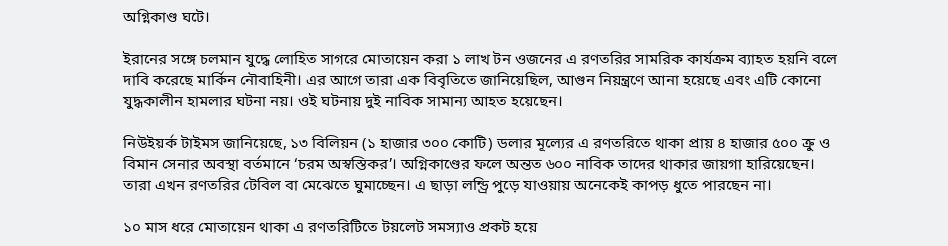অগ্নিকাণ্ড ঘটে।

ইরানের সঙ্গে চলমান যুদ্ধে লোহিত সাগরে মোতায়েন করা ১ লাখ টন ওজনের এ রণতরির সামরিক কার্যক্রম ব্যাহত হয়নি বলে দাবি করেছে মার্কিন নৌবাহিনী। এর আগে তারা এক বিবৃতিতে জানিয়েছিল, আগুন নিয়ন্ত্রণে আনা হয়েছে এবং এটি কোনো যুদ্ধকালীন হামলার ঘটনা নয়। ওই ঘটনায় দুই নাবিক সামান্য আহত হয়েছেন।

নিউইয়র্ক টাইমস জানিয়েছে, ১৩ বিলিয়ন (১ হাজার ৩০০ কোটি) ডলার মূল্যের এ রণতরিতে থাকা প্রায় ৪ হাজার ৫০০ ক্রু ও বিমান সেনার অবস্থা বর্তমানে ‘চরম অস্বস্তিকর’। অগ্নিকাণ্ডের ফলে অন্তত ৬০০ নাবিক তাদের থাকার জায়গা হারিয়েছেন। তারা এখন রণতরির টেবিল বা মেঝেতে ঘুমাচ্ছেন। এ ছাড়া লন্ড্রি পুড়ে যাওয়ায় অনেকেই কাপড় ধুতে পারছেন না।

১০ মাস ধরে মোতায়েন থাকা এ রণতরিটিতে টয়লেট সমস্যাও প্রকট হয়ে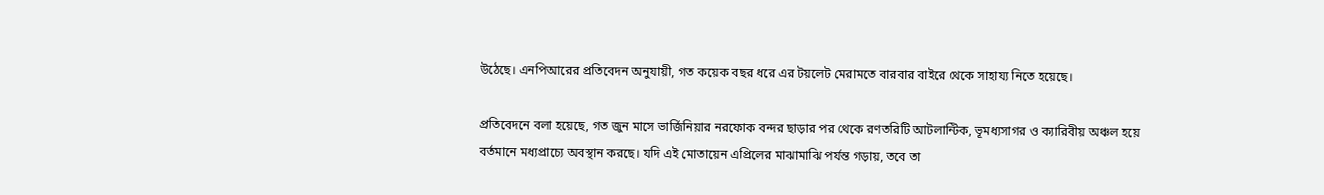উঠেছে। এনপিআরের প্রতিবেদন অনুযায়ী, গত কয়েক বছর ধরে এর টয়লেট মেরামতে বারবার বাইরে থেকে সাহায্য নিতে হয়েছে।

প্রতিবেদনে বলা হয়েছে, গত জুন মাসে ভার্জিনিয়ার নরফোক বন্দর ছাড়ার পর থেকে রণতরিটি আটলান্টিক, ভূমধ্যসাগর ও ক্যারিবীয় অঞ্চল হয়ে বর্তমানে মধ্যপ্রাচ্যে অবস্থান করছে। যদি এই মোতায়েন এপ্রিলের মাঝামাঝি পর্যন্ত গড়ায়, তবে তা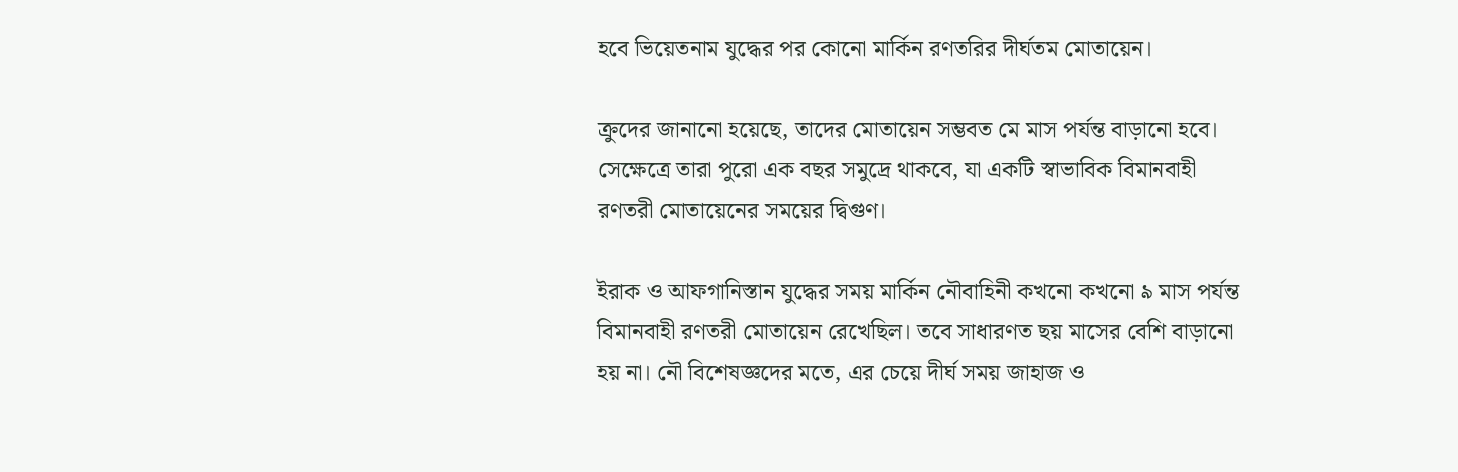হবে ভিয়েতনাম যুদ্ধের পর কোনো মার্কিন রণতরির দীর্ঘতম মোতায়েন।

ক্রুদের জানানো হয়েছে, তাদের মোতায়েন সম্ভবত মে মাস পর্যন্ত বাড়ানো হবে। সেক্ষেত্রে তারা পুরো এক বছর সমুদ্রে থাকবে, যা একটি স্বাভাবিক বিমানবাহী রণতরী মোতায়েনের সময়ের দ্বিগুণ।

ইরাক ও আফগানিস্তান যুদ্ধের সময় মার্কিন নৌবাহিনী কখনো কখনো ৯ মাস পর্যন্ত বিমানবাহী রণতরী মোতায়েন রেখেছিল। তবে সাধারণত ছয় মাসের বেশি বাড়ানো হয় না। নৌ বিশেষজ্ঞদের মতে, এর চেয়ে দীর্ঘ সময় জাহাজ ও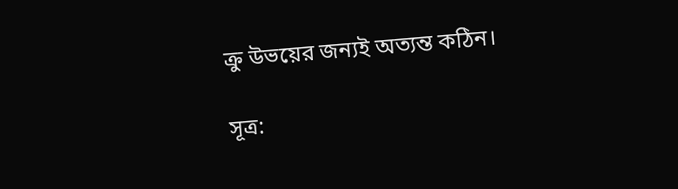ক্রু উভয়ের জন্যই অত্যন্ত কঠিন।

সূত্র: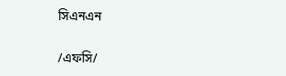সিএনএন

/এফসি/